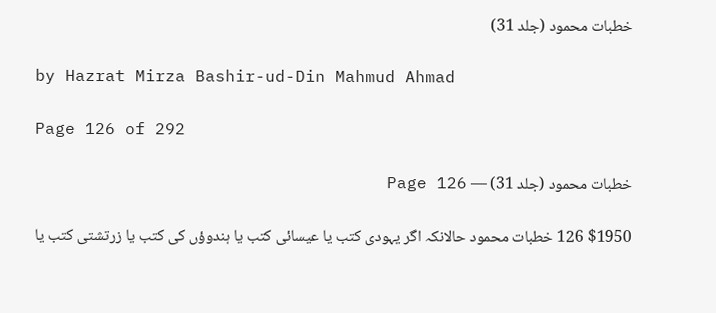خطبات محمود (جلد 31)

by Hazrat Mirza Bashir-ud-Din Mahmud Ahmad

Page 126 of 292

خطبات محمود (جلد 31) — Page 126

$1950 126 خطبات محمود حالانکہ اگر یہودی کتب یا عیسائی کتب یا ہندوؤں کی کتب یا زرتشتی کتب یا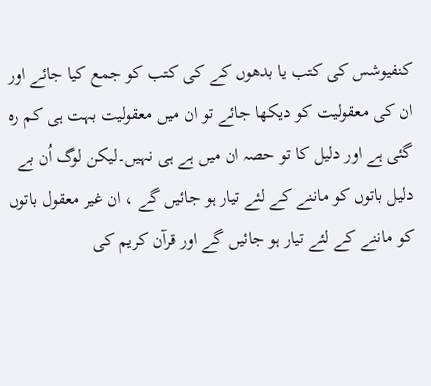کنفیوشس کی کتب یا بدھوں کے کی کتب کو جمع کیا جائے اور ان کی معقولیت کو دیکھا جائے تو ان میں معقولیت بہت ہی کم رہ گئی ہے اور دلیل کا تو حصہ ان میں ہے ہی نہیں۔لیکن لوگ اُن بے دلیل باتوں کو ماننے کے لئے تیار ہو جائیں گے ، ان غیر معقول باتوں کو ماننے کے لئے تیار ہو جائیں گے اور قرآن کریم کی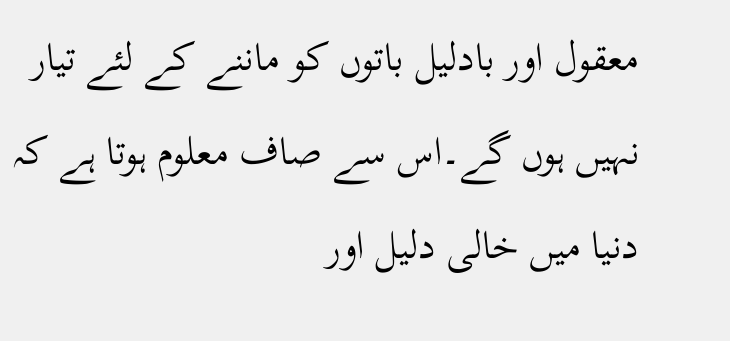معقول اور بادلیل باتوں کو ماننے کے لئے تیار نہیں ہوں گے۔اس سے صاف معلوم ہوتا ہے کہ دنیا میں خالی دلیل اور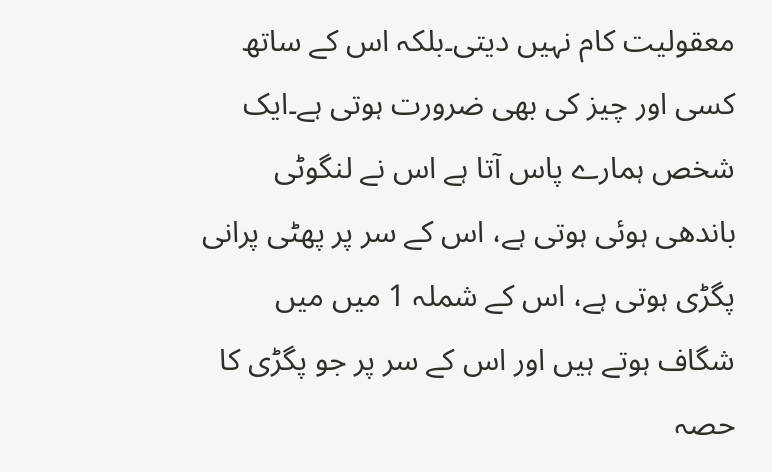معقولیت کام نہیں دیتی۔بلکہ اس کے ساتھ کسی اور چیز کی بھی ضرورت ہوتی ہے۔ایک شخص ہمارے پاس آتا ہے اس نے لنگوٹی باندھی ہوئی ہوتی ہے، اس کے سر پر پھٹی پرانی پگڑی ہوتی ہے، اس کے شملہ 1 میں میں شگاف ہوتے ہیں اور اس کے سر پر جو پگڑی کا حصہ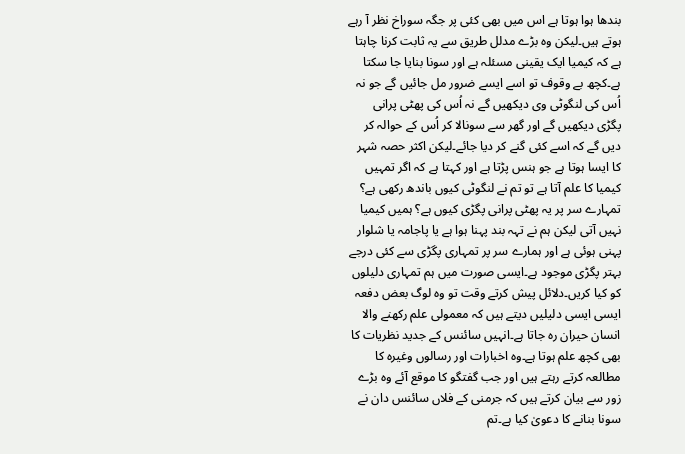بندھا ہوا ہوتا ہے اس میں بھی کئی پر جگہ سوراخ نظر آ رہے ہوتے ہیں۔لیکن وہ بڑے مدلل طریق سے یہ ثابت کرنا چاہتا ہے کہ کیمیا ایک یقینی مسئلہ ہے اور سونا بنایا جا سکتا ہے۔کچھ بے وقوف تو اسے ایسے ضرور مل جائیں گے جو نہ اُس کی لنگوٹی وی دیکھیں گے نہ اُس کی پھٹی پرانی پگڑی دیکھیں گے اور گھر سے سونالا کر اُس کے حوالہ کر دیں گے کہ اسے کئی گنے کر دیا جائے۔لیکن اکثر حصہ شہر کا ایسا ہوتا ہے جو ہنس پڑتا ہے اور کہتا ہے کہ اگر تمہیں کیمیا کا علم آتا ہے تو تم نے لنگوٹی کیوں باندھ رکھی ہے؟ تمہارے سر پر یہ پھٹی پرانی پگڑی کیوں ہے؟ ہمیں کیمیا نہیں آتی لیکن ہم نے تہہ بند پہنا ہوا ہے یا پاجامہ یا شلوار پہنی ہوئی ہے اور ہمارے سر پر تمہاری پگڑی سے کئی درجے بہتر پگڑی موجود ہے۔ایسی صورت میں ہم تمہاری دلیلوں کو کیا کریں۔دلائل پیش کرتے وقت تو وہ لوگ بعض دفعہ ایسی ایسی دلیلیں دیتے ہیں کہ معمولی علم رکھنے والا انسان حیران رہ جاتا ہے۔انہیں سائنس کے جدید نظریات کا بھی کچھ علم ہوتا ہے۔وہ اخبارات اور رسالوں وغیرہ کا مطالعہ کرتے رہتے ہیں اور جب گفتگو کا موقع آئے وہ بڑے زور سے بیان کرتے ہیں کہ جرمنی کے فلاں سائنس دان نے سونا بنانے کا دعویٰ کیا ہے۔تم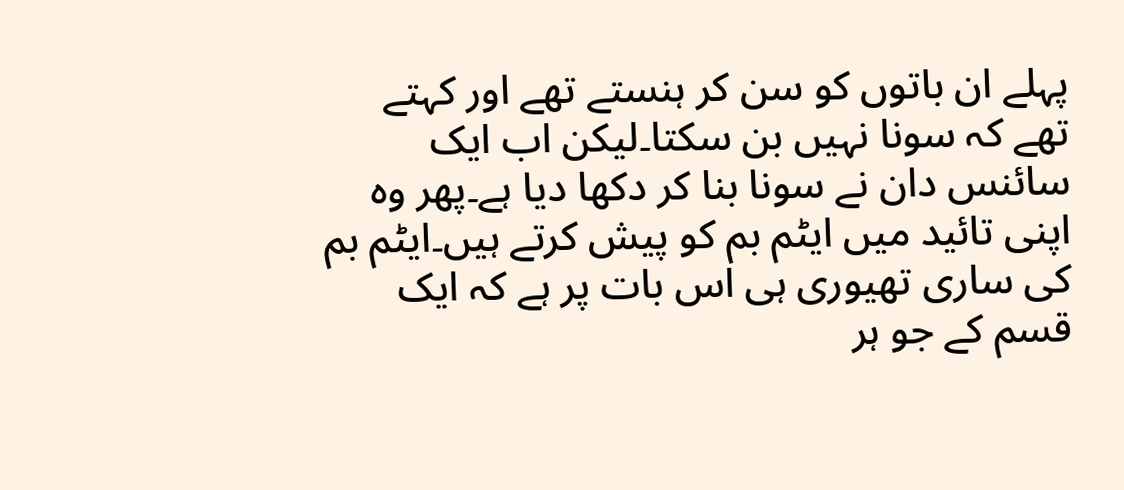پہلے ان باتوں کو سن کر ہنستے تھے اور کہتے تھے کہ سونا نہیں بن سکتا۔لیکن اب ایک سائنس دان نے سونا بنا کر دکھا دیا ہے۔پھر وہ اپنی تائید میں ایٹم بم کو پیش کرتے ہیں۔ایٹم بم کی ساری تھیوری ہی اس بات پر ہے کہ ایک قسم کے جو ہر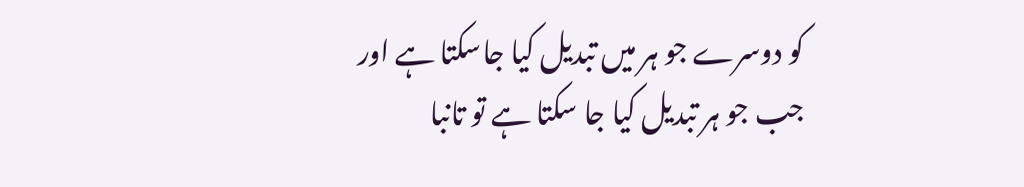کو دوسرے جو ہر میں تبدیل کیا جاسکتا ہے اور جب جو ہر تبدیل کیا جا سکتا ہے تو تانبا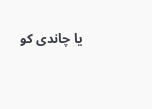یا چاندی کو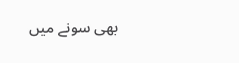بھی سونے میں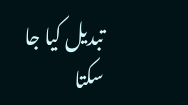تبدیل کیا جا سکتا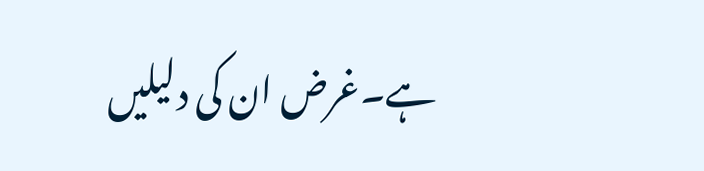ہے۔غرض ان کی دلیلیں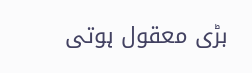بڑی معقول ہوتی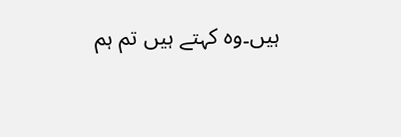ہیں۔وہ کہتے ہیں تم ہم